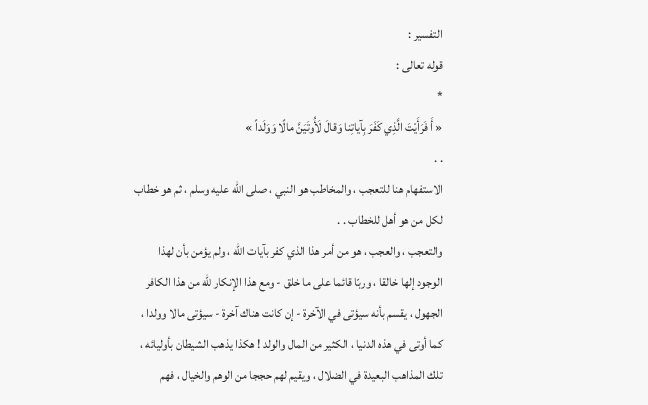التفسير :
قوله تعالى :
*
« أَ فَرَأَيْتَ الَّذِي كَفَرَ بِآياتِنا وَقالَ لَأُوتَيَنَّ مالًا وَوَلَداً »
. .
الاستفهام هنا للتعجب ، والمخاطب هو النبي ، صلى اللّه عليه وسلم ، ثم هو خطاب لكل من هو أهل للخطاب . .
والتعجب ، والعجب ، هو من أمر هذا الذي كفر بآيات اللّه ، ولم يؤمن بأن لهذا الوجود إلها خالقا ، وربّا قائما على ما خلق - ومع هذا الإنكار للّه من هذا الكافر الجهول ، يقسم بأنه سيؤتى في الآخرة - إن كانت هناك آخرة - سيؤتى مالا وولدا ، كما أوتى في هذه الدنيا ، الكثير من المال والولد ! هكذا يذهب الشيطان بأوليائه ، تلك المذاهب البعيدة في الضلال ، ويقيم لهم حججا من الوهم والخيال ، فهم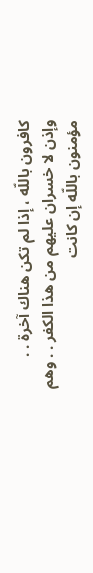كافرون باللّه ، إذا لم تكن هناك آخرة . .
وإذن لا خسران عليهم من هذا الكفر . . وهم مؤمنون باللّه إن كانت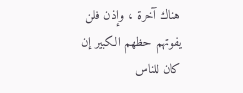هناك آخرة ، وإذن فلن يفوتهم حظهم الكبير إن كان للناس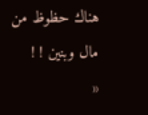هناك حظوظ من مال وبنين ! !
«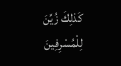كَذلِكَ زُيِّنَ لِلْمُسْرِفِينَ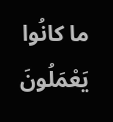ما كانُوا يَعْمَلُونَ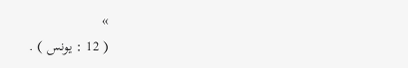»
( 12 : يونس ) .